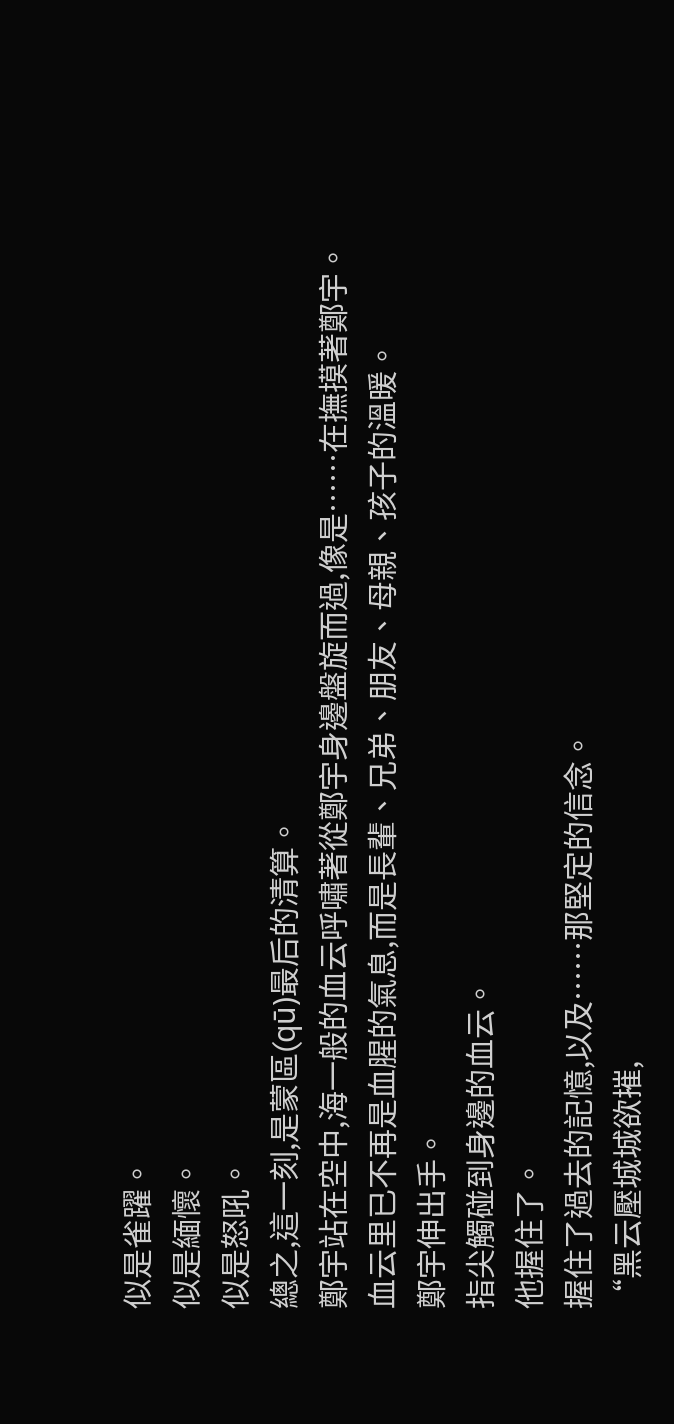似是雀躍。
似是緬懷。
似是怒吼。
總之,這一刻,是蒙區(qū)最后的清算。
鄭宇站在空中,海一般的血云呼嘯著從鄭宇身邊盤旋而過,像是……在撫摸著鄭宇。
血云里已不再是血腥的氣息,而是長輩、兄弟、朋友、母親、孩子的溫暖。
鄭宇伸出手。
指尖觸碰到身邊的血云。
他握住了。
握住了過去的記憶,以及……那堅定的信念。
“黑云壓城城欲摧,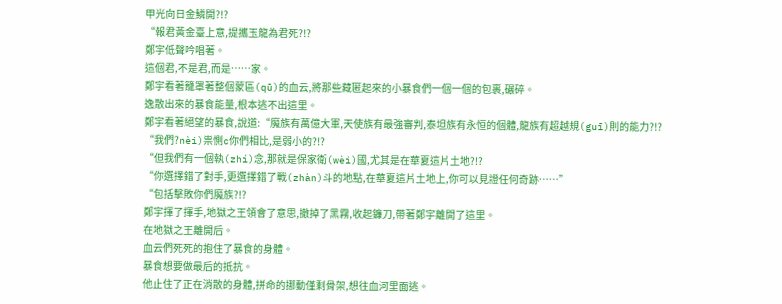甲光向日金鱗開?!?
“報君黃金臺上意,提攜玉龍為君死?!?
鄭宇低聲吟唱著。
這個君,不是君,而是……家。
鄭宇看著籠罩著整個蒙區(qū)的血云,將那些藏匿起來的小暴食們一個一個的包裹,碾碎。
逸散出來的暴食能量,根本逃不出這里。
鄭宇看著絕望的暴食,說道:“魔族有萬億大軍,天使族有最強審判,泰坦族有永恒的個體,龍族有超越規(guī)則的能力?!?
“我們?nèi)祟惻c你們相比,是弱小的?!?
“但我們有一個執(zhí)念,那就是保家衛(wèi)國,尤其是在華夏這片土地?!?
“你選擇錯了對手,更選擇錯了戰(zhàn)斗的地點,在華夏這片土地上,你可以見證任何奇跡……”
“包括擊敗你們魔族?!?
鄭宇揮了揮手,地獄之王領會了意思,撤掉了黑霧,收起鐮刀,帶著鄭宇離開了這里。
在地獄之王離開后。
血云們死死的抱住了暴食的身體。
暴食想要做最后的抵抗。
他止住了正在消散的身體,拼命的挪動僅剩骨架,想往血河里面逃。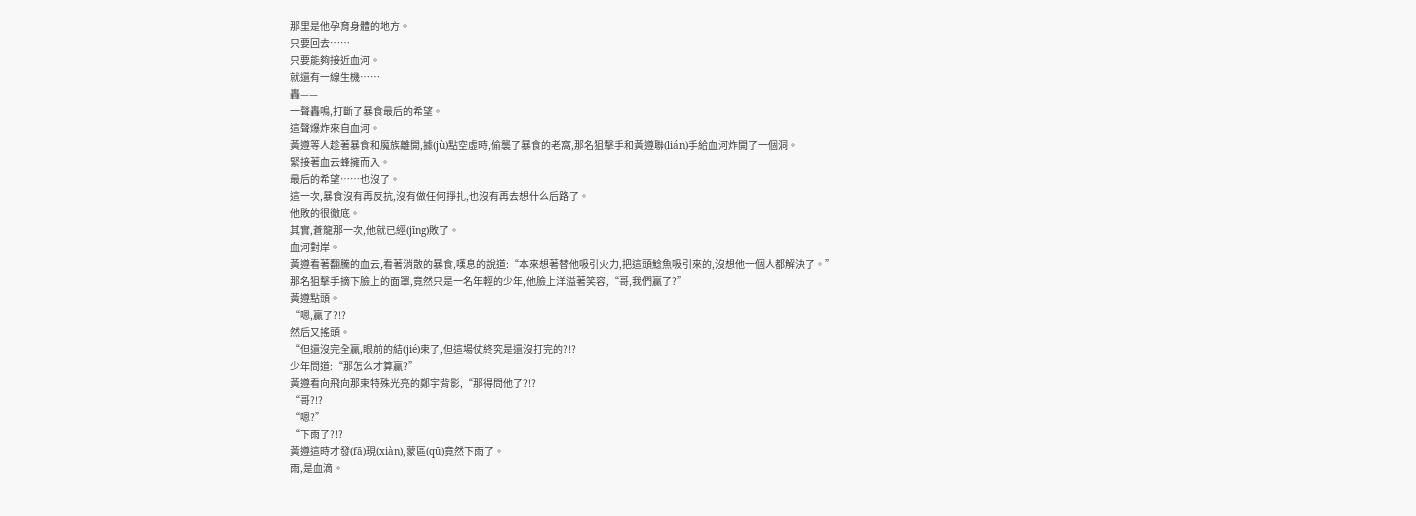那里是他孕育身體的地方。
只要回去……
只要能夠接近血河。
就還有一線生機……
轟——
一聲轟鳴,打斷了暴食最后的希望。
這聲爆炸來自血河。
黃遵等人趁著暴食和魔族離開,據(jù)點空虛時,偷襲了暴食的老窩,那名狙擊手和黃遵聯(lián)手給血河炸開了一個洞。
緊接著血云蜂擁而入。
最后的希望……也沒了。
這一次,暴食沒有再反抗,沒有做任何掙扎,也沒有再去想什么后路了。
他敗的很徹底。
其實,蒼龍那一次,他就已經(jīng)敗了。
血河對岸。
黃遵看著翻騰的血云,看著消散的暴食,嘆息的說道:“本來想著替他吸引火力,把這頭鯰魚吸引來的,沒想他一個人都解決了。”
那名狙擊手摘下臉上的面罩,竟然只是一名年輕的少年,他臉上洋溢著笑容,“哥,我們贏了?”
黃遵點頭。
“嗯,贏了?!?
然后又搖頭。
“但還沒完全贏,眼前的結(jié)束了,但這場仗終究是還沒打完的?!?
少年問道:“那怎么才算贏?”
黃遵看向飛向那束特殊光亮的鄭宇背影,“那得問他了?!?
“哥?!?
“嗯?”
“下雨了?!?
黃遵這時才發(fā)現(xiàn),蒙區(qū)竟然下雨了。
雨,是血滴。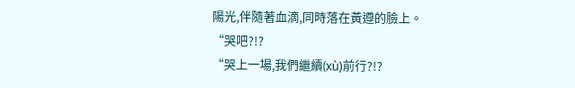陽光,伴隨著血滴,同時落在黃遵的臉上。
“哭吧?!?
“哭上一場,我們繼續(xù)前行?!?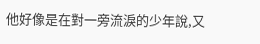他好像是在對一旁流淚的少年說,又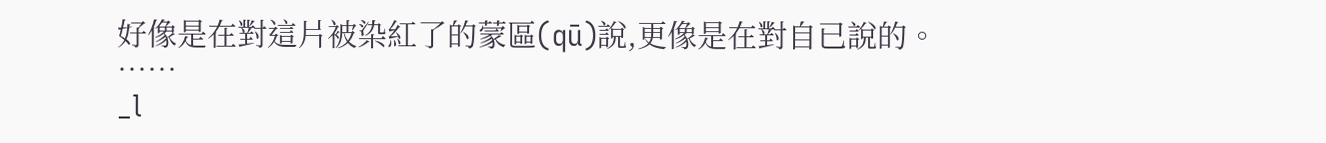好像是在對這片被染紅了的蒙區(qū)說,更像是在對自已說的。
……
_l